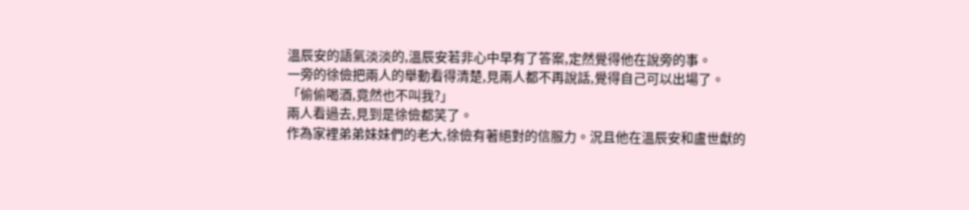溫辰安的語氣淡淡的,溫辰安若非心中早有了答案,定然覺得他在說旁的事。
一旁的徐儉把兩人的舉動看得清楚,見兩人都不再說話,覺得自己可以出場了。
「偷偷喝酒,竟然也不叫我?」
兩人看過去,見到是徐儉都笑了。
作為家裡弟弟妹妹們的老大,徐儉有著絕對的信服力。況且他在溫辰安和盧世獻的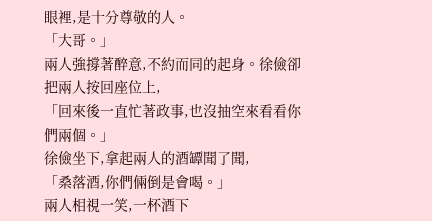眼裡,是十分尊敬的人。
「大哥。」
兩人強撐著醉意,不約而同的起身。徐儉卻把兩人按回座位上,
「回來後一直忙著政事,也沒抽空來看看你們兩個。」
徐儉坐下,拿起兩人的酒罈聞了聞,
「桑落酒,你們倆倒是會喝。」
兩人相視一笑,一杯酒下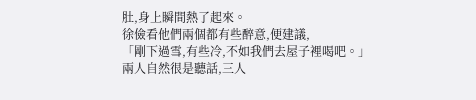肚,身上瞬間熱了起來。
徐儉看他們兩個都有些醉意,便建議,
「剛下過雪,有些冷,不如我們去屋子裡喝吧。」
兩人自然很是聽話,三人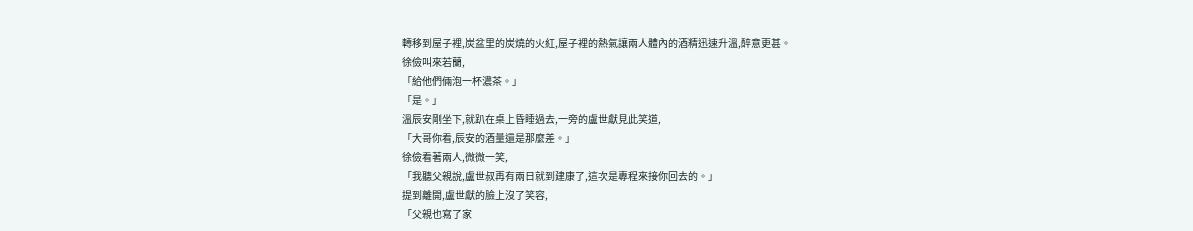轉移到屋子裡,炭盆里的炭燒的火紅,屋子裡的熱氣讓兩人體內的酒精迅速升溫,醉意更甚。
徐儉叫來若蘭,
「給他們倆泡一杯濃茶。」
「是。」
溫辰安剛坐下,就趴在桌上昏睡過去,一旁的盧世獻見此笑道,
「大哥你看,辰安的酒量還是那麼差。」
徐儉看著兩人,微微一笑,
「我聽父親說,盧世叔再有兩日就到建康了,這次是專程來接你回去的。」
提到離開,盧世獻的臉上沒了笑容,
「父親也寫了家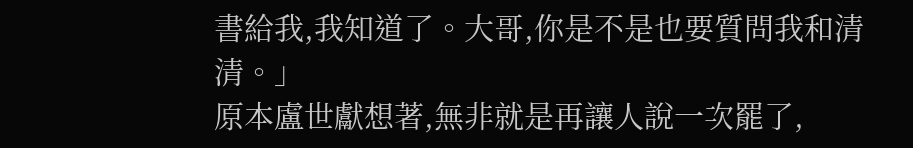書給我,我知道了。大哥,你是不是也要質問我和清清。」
原本盧世獻想著,無非就是再讓人說一次罷了,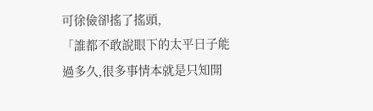可徐儉卻搖了搖頭,
「誰都不敢說眼下的太平日子能過多久,很多事情本就是只知開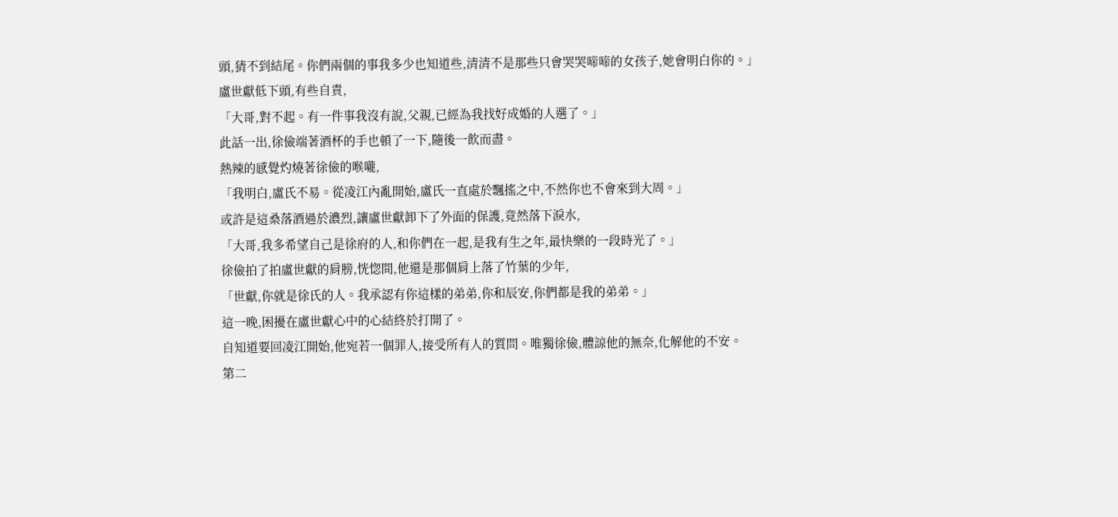頭,猜不到結尾。你們兩個的事我多少也知道些,清清不是那些只會哭哭啼啼的女孩子,她會明白你的。」
盧世獻低下頭,有些自責,
「大哥,對不起。有一件事我沒有說,父親,已經為我找好成婚的人選了。」
此話一出,徐儉端著酒杯的手也頓了一下,隨後一飲而盡。
熱辣的感覺灼燒著徐儉的喉嚨,
「我明白,盧氏不易。從凌江內亂開始,盧氏一直處於飄搖之中,不然你也不會來到大周。」
或許是這桑落酒過於濃烈,讓盧世獻卸下了外面的保護,竟然落下淚水,
「大哥,我多希望自己是徐府的人,和你們在一起,是我有生之年,最快樂的一段時光了。」
徐儉拍了拍盧世獻的肩膀,恍惚間,他還是那個肩上落了竹葉的少年,
「世獻,你就是徐氏的人。我承認有你這樣的弟弟,你和辰安,你們都是我的弟弟。」
這一晚,困擾在盧世獻心中的心結終於打開了。
自知道要回凌江開始,他宛若一個罪人,接受所有人的質問。唯獨徐儉,體諒他的無奈,化解他的不安。
第二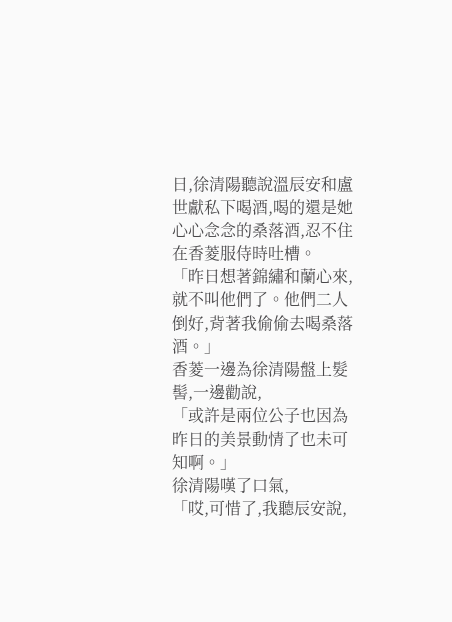日,徐清陽聽說溫辰安和盧世獻私下喝酒,喝的還是她心心念念的桑落酒,忍不住在香菱服侍時吐槽。
「昨日想著錦繡和蘭心來,就不叫他們了。他們二人倒好,背著我偷偷去喝桑落酒。」
香菱一邊為徐清陽盤上髮髻,一邊勸說,
「或許是兩位公子也因為昨日的美景動情了也未可知啊。」
徐清陽嘆了口氣,
「哎,可惜了,我聽辰安說,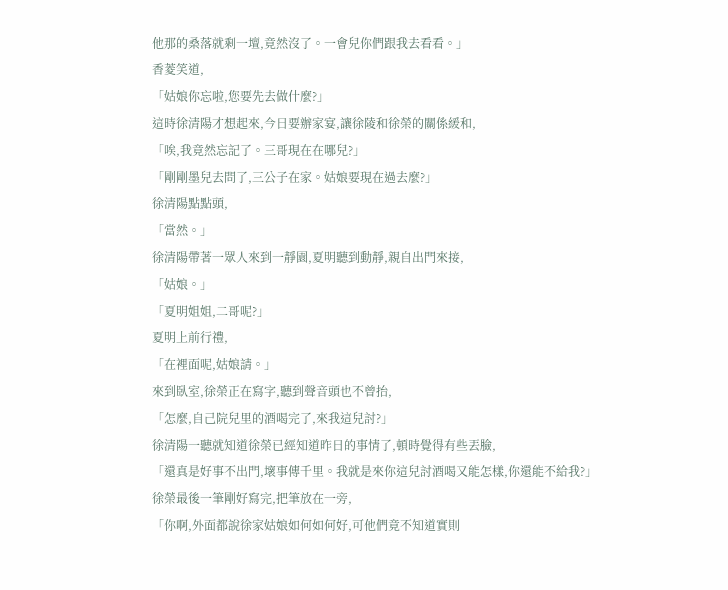他那的桑落就剩一壇,竟然沒了。一會兒你們跟我去看看。」
香菱笑道,
「姑娘你忘啦,您要先去做什麼?」
這時徐清陽才想起來,今日要辦家宴,讓徐陵和徐榮的關係緩和,
「唉,我竟然忘記了。三哥現在在哪兒?」
「剛剛墨兒去問了,三公子在家。姑娘要現在過去麼?」
徐清陽點點頭,
「當然。」
徐清陽帶著一眾人來到一靜園,夏明聽到動靜,親自出門來接,
「姑娘。」
「夏明姐姐,二哥呢?」
夏明上前行禮,
「在裡面呢,姑娘請。」
來到臥室,徐榮正在寫字,聽到聲音頭也不曾抬,
「怎麼,自己院兒里的酒喝完了,來我這兒討?」
徐清陽一聽就知道徐榮已經知道昨日的事情了,頓時覺得有些丟臉,
「還真是好事不出門,壞事傳千里。我就是來你這兒討酒喝又能怎樣,你還能不給我?」
徐榮最後一筆剛好寫完,把筆放在一旁,
「你啊,外面都說徐家姑娘如何如何好,可他們竟不知道實則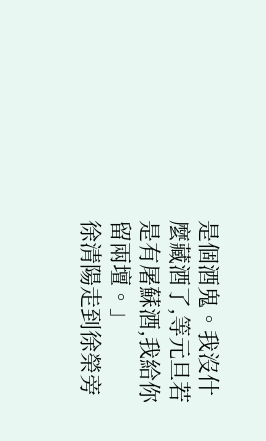是個酒鬼。我沒什麼藏酒了,等元旦若是有屠蘇酒,我給你留兩壇。」
徐清陽走到徐榮旁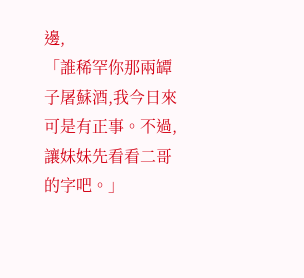邊,
「誰稀罕你那兩罈子屠蘇酒,我今日來可是有正事。不過,讓妹妹先看看二哥的字吧。」